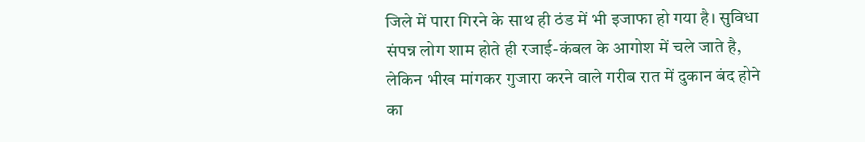जिले में पारा गिरने के साथ ही ठंड में भी इजाफा हो गया है। सुविधा संपन्न लोग शाम होते ही रजाई-कंबल के आगोश में चले जाते है, लेकिन भीख मांगकर गुजारा करने वाले गरीब रात में दुकान बंद होने का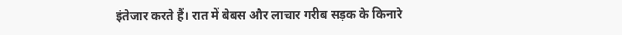इंतेजार करते हैं। रात में बेबस और लाचार गरीब सड़क के किनारे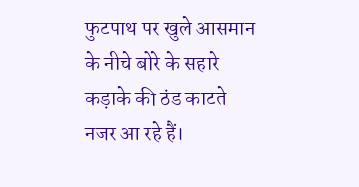फुटपाथ पर खुले आसमान के नीचे बोरे के सहारे कड़ाके की ठंड काटते नजर आ रहे हैं।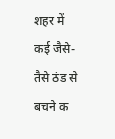शहर में कई जैसे-तैसे ठंड से बचने क